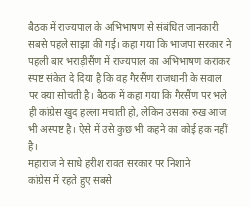बैठक में राज्यपाल के अभिभाषण से संबंधित जानकारी सबसे पहले साझा की गई। कहा गया कि भाजपा सरकार ने पहली बार भराड़ीसैंण में राज्यपाल का अभिभाषण कराकर स्पष्ट संकेत दे दिया है कि वह गैरसैंण राजधानी के सवाल पर क्या सोचती है। बैठक में कहा गया कि गैरसैंण पर भले ही कांग्रेस खुद हल्ला मचाती हो, लेकिन उसका रुख आज भी अस्पष्ट है। ऐसे में उसे कुछ भी कहने का कोई हक नहीं है।
महाराज ने साधे हरीश रावत सरकार पर निशाने
कांग्रेस में रहते हुए सबसे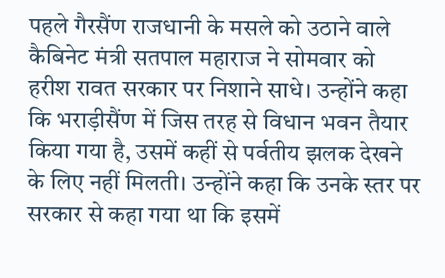पहले गैरसैंण राजधानी के मसले को उठाने वाले कैबिनेट मंत्री सतपाल महाराज ने सोमवार को हरीश रावत सरकार पर निशाने साधे। उन्होंने कहा कि भराड़ीसैंण में जिस तरह से विधान भवन तैयार किया गया है, उसमें कहीं से पर्वतीय झलक देखने के लिए नहीं मिलती। उन्होंने कहा कि उनके स्तर पर सरकार से कहा गया था कि इसमें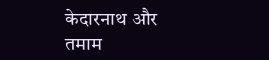केदारनाथ और तमाम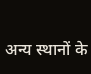अन्य स्थानों के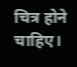चित्र होने चाहिए।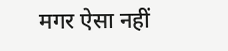मगर ऐसा नहीं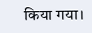किया गया।